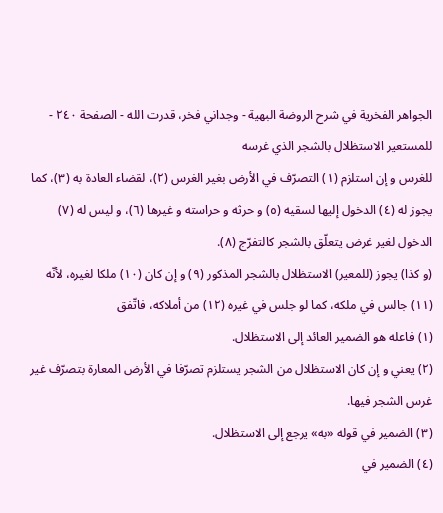الجواهر الفخرية في شرح الروضة البهية - وجداني فخر، قدرت الله - الصفحة ٢٤٠ - للمستعير الاستظلال بالشجر الذي غرسه
للغرس و إن استلزم (١) التصرّف في الأرض بغير الغرس (٢)، لقضاء العادة به (٣)، كما يجوز له (٤) الدخول إليها لسقيه (٥) و حرثه و حراسته و غيرها (٦)، و ليس له (٧) الدخول لغير غرض يتعلّق بالشجر كالتفرّج (٨).
(و كذا) يجوز (للمعير) الاستظلال بالشجر المذكور (٩) و إن كان (١٠) ملكا لغيره، لأنّه (١١) جالس في ملكه، كما لو جلس في غيره (١٢) من أملاكه، فاتّفق
(١) فاعله هو الضمير العائد إلى الاستظلال.
(٢) يعني و إن كان الاستظلال من الشجر يستلزم تصرّفا في الأرض المعارة بتصرّف غير غرس الشجر فيها.
(٣) الضمير في قوله «به» يرجع إلى الاستظلال.
(٤) الضمير في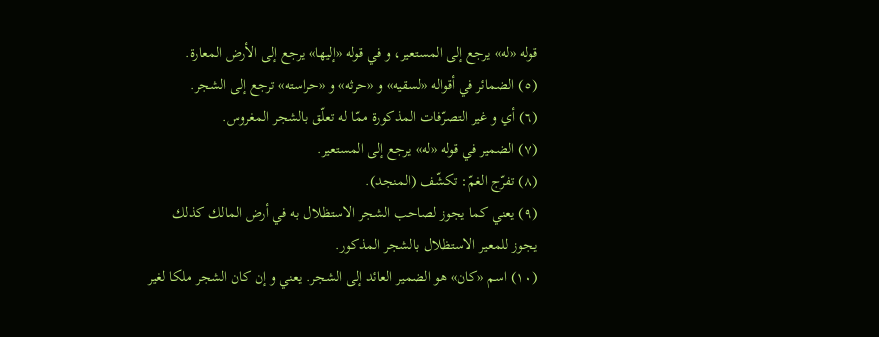قوله «له» يرجع إلى المستعير، و في قوله «إليها» يرجع إلى الأرض المعارة.
(٥) الضمائر في أقواله «لسقيه» و «حرثه» و «حراسته» ترجع إلى الشجر.
(٦) أي و غير التصرّفات المذكورة ممّا له تعلّق بالشجر المغروس.
(٧) الضمير في قوله «له» يرجع إلى المستعير.
(٨) تفرّج الغمّ: تكشّف (المنجد).
(٩) يعني كما يجوز لصاحب الشجر الاستظلال به في أرض المالك كذلك يجوز للمعير الاستظلال بالشجر المذكور.
(١٠) اسم «كان» هو الضمير العائد إلى الشجر. يعني و إن كان الشجر ملكا لغير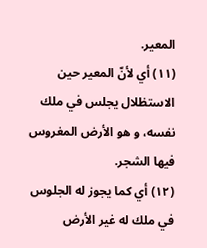المعير.
(١١) أي لأنّ المعير حين الاستظلال يجلس في ملك نفسه، و هو الأرض المغروس فيها الشجر.
(١٢) أي كما يجوز له الجلوس في ملك له غير الأرض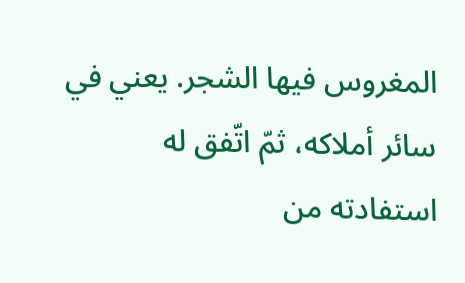المغروس فيها الشجر. يعني في سائر أملاكه، ثمّ اتّفق له استفادته من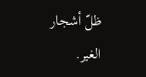ظلّ أشجار الغير.